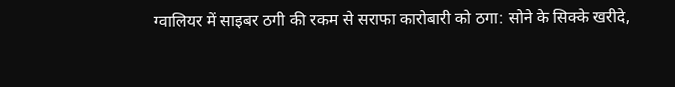ग्वालियर में साइबर ठगी की रकम से सराफा कारोबारी को ठगा: सोने के सिक्के खरीदे,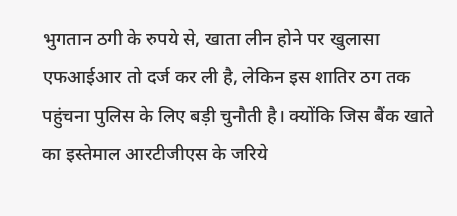भुगतान ठगी के रुपये से, खाता लीन होने पर खुलासा
एफआईआर तो दर्ज कर ली है, लेकिन इस शातिर ठग तक पहुंचना पुलिस के लिए बड़ी चुनौती है। क्योंकि जिस बैंक खाते का इस्तेमाल आरटीजीएस के जरिये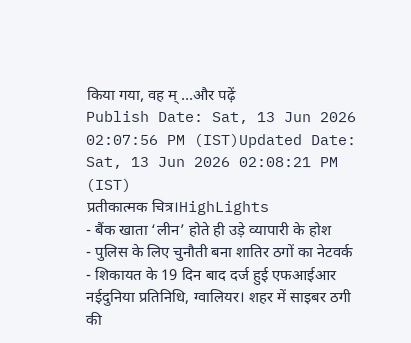किया गया, वह म् ...और पढ़ें
Publish Date: Sat, 13 Jun 2026 02:07:56 PM (IST)Updated Date: Sat, 13 Jun 2026 02:08:21 PM (IST)
प्रतीकात्मक चित्र।HighLights
- बैंक खाता ‘लीन’ होते ही उड़े व्यापारी के होश
- पुलिस के लिए चुनौती बना शातिर ठगों का नेटवर्क
- शिकायत के 19 दिन बाद दर्ज हुई एफआईआर
नईदुनिया प्रतिनिधि, ग्वालियर। शहर में साइबर ठगी की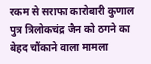रकम से सराफा कारोबारी कुणाल पुत्र त्रिलोकचंद्र जैन को ठगने का बेहद चौंकाने वाला मामला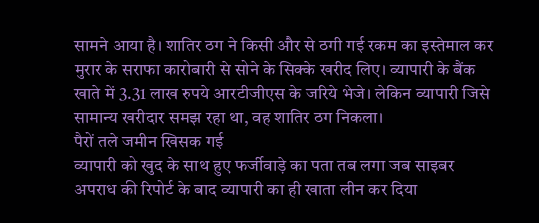सामने आया है। शातिर ठग ने किसी और से ठगी गई रकम का इस्तेमाल कर मुरार के सराफा कारोबारी से सोने के सिक्के खरीद लिए। व्यापारी के बैंक खाते में 3.31 लाख रुपये आरटीजीएस के जरिये भेजे। लेकिन व्यापारी जिसे सामान्य खरीदार समझ रहा था, वह शातिर ठग निकला।
पैरों तले जमीन खिसक गई
व्यापारी को खुद के साथ हुए फर्जीवाड़े का पता तब लगा जब साइबर अपराध की रिपोर्ट के बाद व्यापारी का ही खाता लीन कर दिया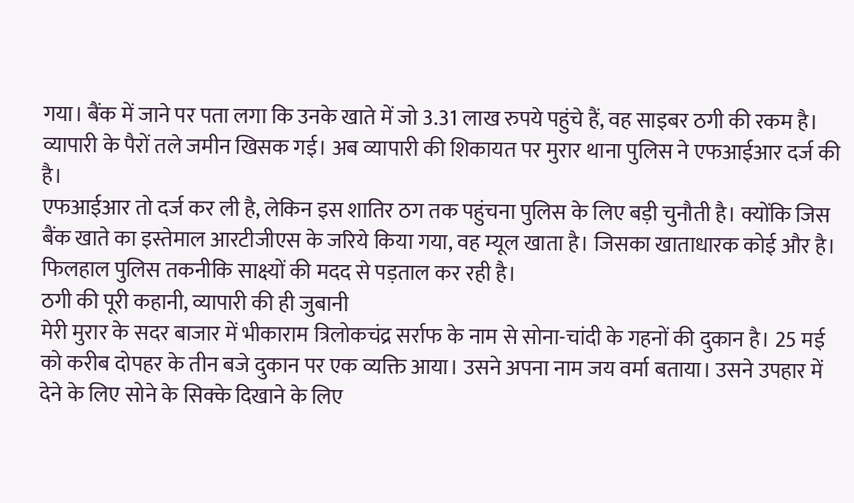गया। बैंक में जाने पर पता लगा कि उनके खाते में जो 3.31 लाख रुपये पहुंचे हैं, वह साइबर ठगी की रकम है। व्यापारी के पैरों तले जमीन खिसक गई। अब व्यापारी की शिकायत पर मुरार थाना पुलिस ने एफआईआर दर्ज की है।
एफआईआर तो दर्ज कर ली है, लेकिन इस शातिर ठग तक पहुंचना पुलिस के लिए बड़ी चुनौती है। क्योंकि जिस बैंक खाते का इस्तेमाल आरटीजीएस के जरिये किया गया, वह म्यूल खाता है। जिसका खाताधारक कोई और है। फिलहाल पुलिस तकनीकि साक्ष्यों की मदद से पड़ताल कर रही है।
ठगी की पूरी कहानी, व्यापारी की ही जुबानी
मेरी मुरार के सदर बाजार में भीकाराम त्रिलोकचंद्र सर्राफ के नाम से सोना-चांदी के गहनों की दुकान है। 25 मई को करीब दोपहर के तीन बजे दुकान पर एक व्यक्ति आया। उसने अपना नाम जय वर्मा बताया। उसने उपहार में देने के लिए सोने के सिक्के दिखाने के लिए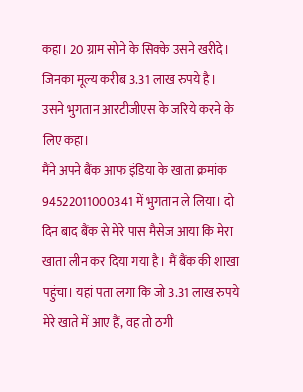कहा। 20 ग्राम सोने के सिक्के उसने खरीदे। जिनका मूल्य करीब 3.31 लाख रुपये है। उसने भुगतान आरटीजीएस के जरिये करने के लिए कहा।
मैंने अपने बैंक आफ इंडिया के खाता क्रमांक 94522011000341 में भुगतान ले लिया। दो दिन बाद बैंक से मेरे पास मैसेज आया कि मेरा खाता लीन कर दिया गया है। मैं बैंक की शाखा पहुंचा। यहां पता लगा कि जो 3.31 लाख रुपये मेरे खाते में आए हैं, वह तो ठगी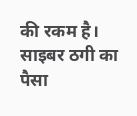की रकम है। साइबर ठगी का पैसा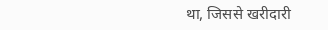था, जिससे खरीदारी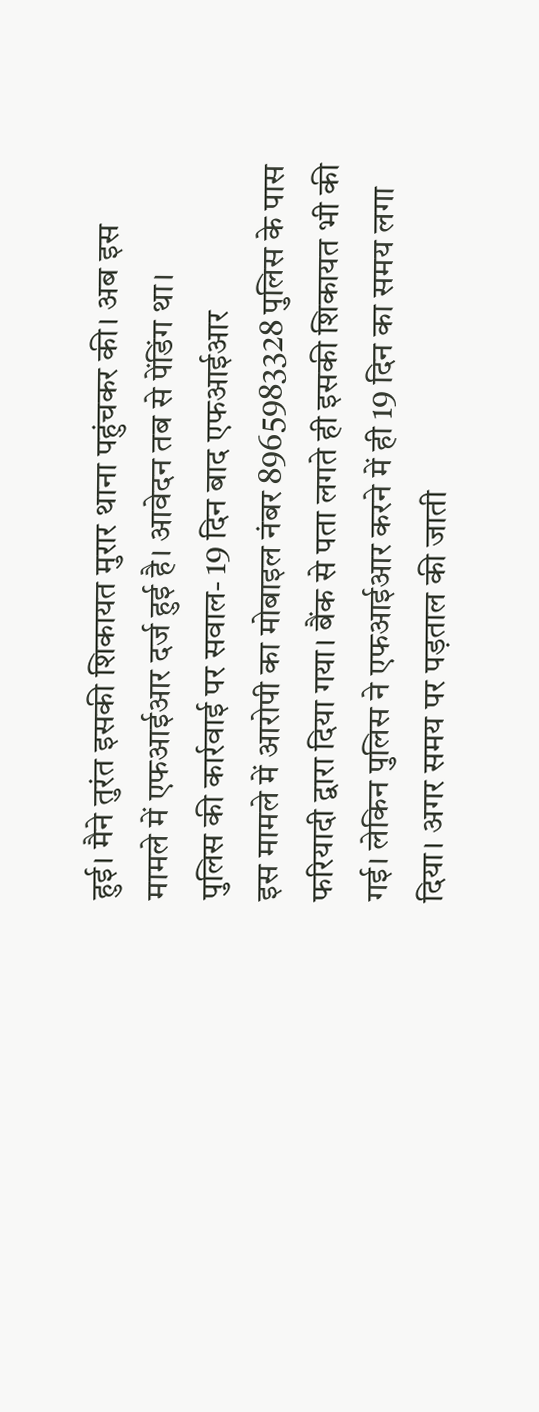हुई। मैने तुरंत इसकी शिकायत मुरार थाना पहुंचकर की। अब इस मामले में एफआईआर दर्ज हुई है। आवेदन तब से पेंडिंग था।
पुलिस की कार्रवाई पर सवाल- 19 दिन बाद एफआईआर
इस मामले में आरोपी का मोबाइल नंबर 8965983328 पुलिस के पास फरियादी द्वारा दिया गया। बैंक से पता लगते ही इसकी शिकायत भी की गई। लेकिन पुलिस ने एफआईआर करने में ही 19 दिन का समय लगा दिया। अगर समय पर पड़ताल की जाती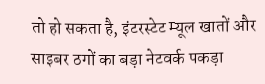तो हो सकता है, इंटरस्टेट म्यूल खातों और साइबर ठगों का बड़ा नेटवर्क पकड़ा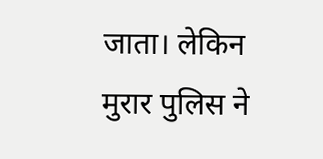जाता। लेकिन मुरार पुलिस ने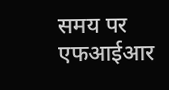समय पर एफआईआर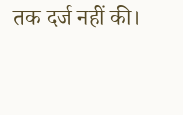तक दर्ज नहीं की।